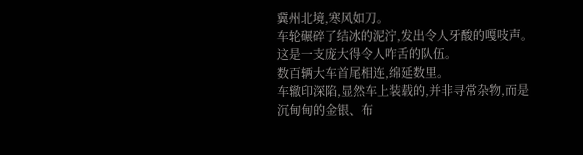冀州北境,寒风如刀。
车轮碾碎了结冰的泥泞,发出令人牙酸的嘎吱声。
这是一支庞大得令人咋舌的队伍。
数百辆大车首尾相连,绵延数里。
车辙印深陷,显然车上装载的,并非寻常杂物,而是沉甸甸的金银、布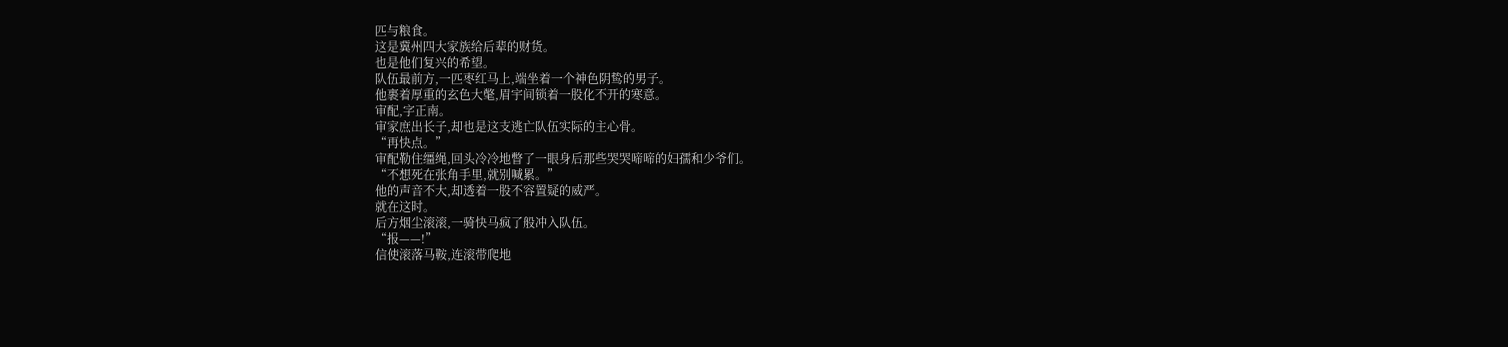匹与粮食。
这是冀州四大家族给后辈的财货。
也是他们复兴的希望。
队伍最前方,一匹枣红马上,端坐着一个神色阴鸷的男子。
他裹着厚重的玄色大氅,眉宇间锁着一股化不开的寒意。
审配,字正南。
审家庶出长子,却也是这支逃亡队伍实际的主心骨。
“再快点。”
审配勒住缰绳,回头冷冷地瞥了一眼身后那些哭哭啼啼的妇孺和少爷们。
“不想死在张角手里,就别喊累。”
他的声音不大,却透着一股不容置疑的威严。
就在这时。
后方烟尘滚滚,一骑快马疯了般冲入队伍。
“报——!”
信使滚落马鞍,连滚带爬地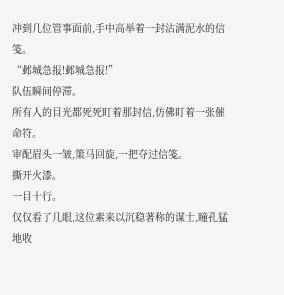冲到几位管事面前,手中高举着一封沾满泥水的信笺。
“邺城急报!邺城急报!”
队伍瞬间停滞。
所有人的目光都死死盯着那封信,仿佛盯着一张催命符。
审配眉头一皱,策马回旋,一把夺过信笺。
撕开火漆。
一目十行。
仅仅看了几眼,这位素来以沉稳著称的谋士,瞳孔猛地收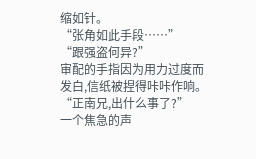缩如针。
“张角如此手段……”
“跟强盗何异?”
审配的手指因为用力过度而发白,信纸被捏得咔咔作响。
“正南兄,出什么事了?”
一个焦急的声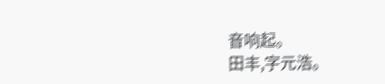音响起。
田丰,字元浩。